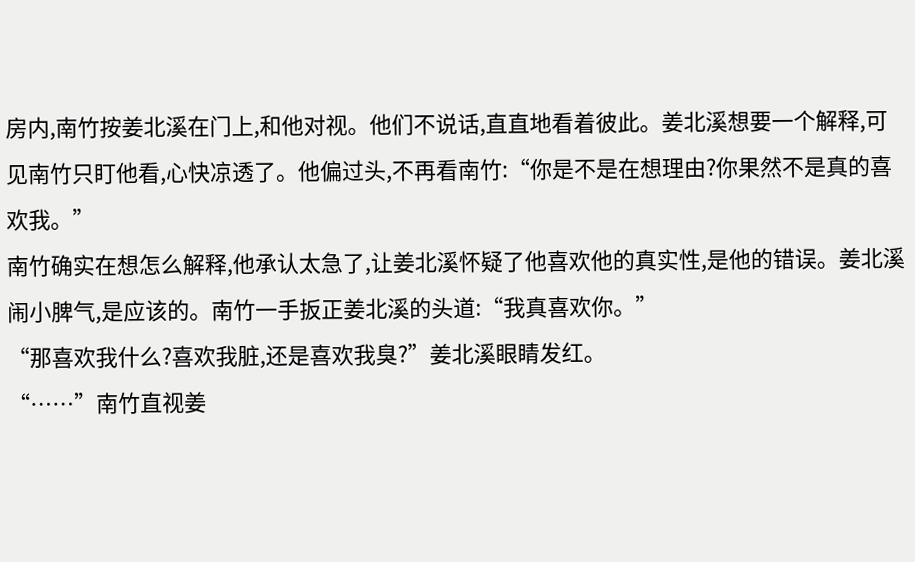房内,南竹按姜北溪在门上,和他对视。他们不说话,直直地看着彼此。姜北溪想要一个解释,可见南竹只盯他看,心快凉透了。他偏过头,不再看南竹:“你是不是在想理由?你果然不是真的喜欢我。”
南竹确实在想怎么解释,他承认太急了,让姜北溪怀疑了他喜欢他的真实性,是他的错误。姜北溪闹小脾气,是应该的。南竹一手扳正姜北溪的头道:“我真喜欢你。”
“那喜欢我什么?喜欢我脏,还是喜欢我臭?”姜北溪眼睛发红。
“……”南竹直视姜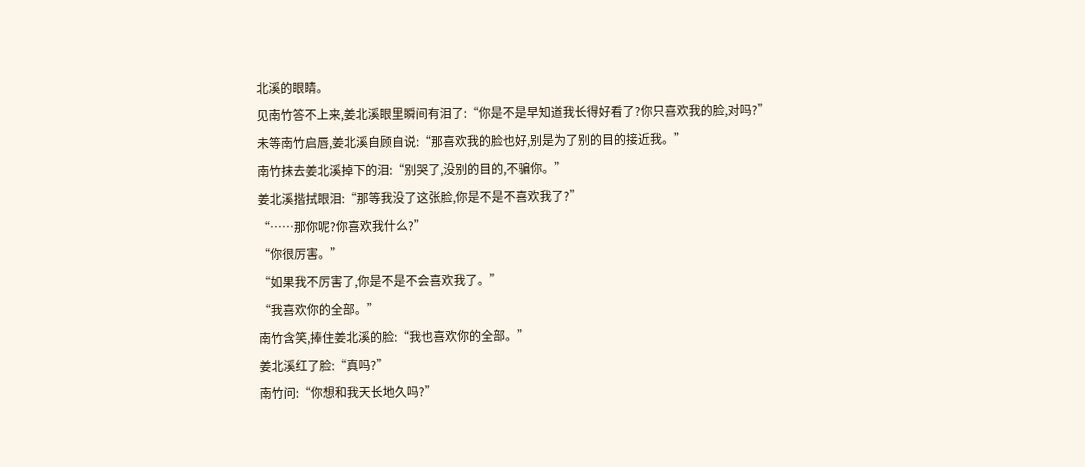北溪的眼睛。
见南竹答不上来,姜北溪眼里瞬间有泪了:“你是不是早知道我长得好看了?你只喜欢我的脸,对吗?”
未等南竹启唇,姜北溪自顾自说:“那喜欢我的脸也好,别是为了别的目的接近我。”
南竹抹去姜北溪掉下的泪:“别哭了,没别的目的,不骗你。”
姜北溪揩拭眼泪:“那等我没了这张脸,你是不是不喜欢我了?”
“……那你呢?你喜欢我什么?”
“你很厉害。”
“如果我不厉害了,你是不是不会喜欢我了。”
“我喜欢你的全部。”
南竹含笑,捧住姜北溪的脸:“我也喜欢你的全部。”
姜北溪红了脸:“真吗?”
南竹问:“你想和我天长地久吗?”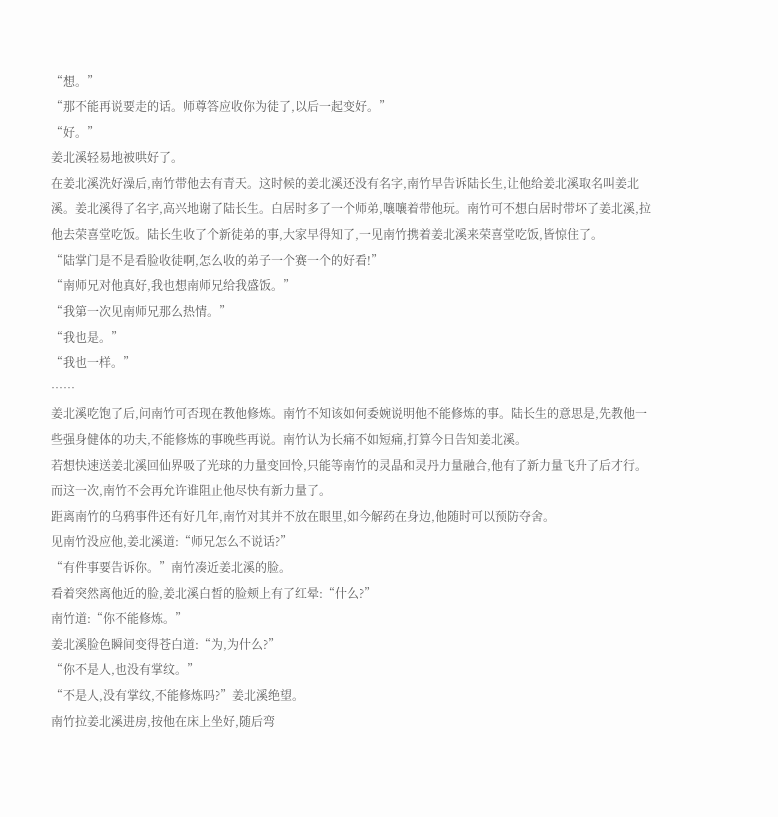“想。”
“那不能再说要走的话。师尊答应收你为徒了,以后一起变好。”
“好。”
姜北溪轻易地被哄好了。
在姜北溪洗好澡后,南竹带他去有青天。这时候的姜北溪还没有名字,南竹早告诉陆长生,让他给姜北溪取名叫姜北溪。姜北溪得了名字,高兴地谢了陆长生。白居时多了一个师弟,嚷嚷着带他玩。南竹可不想白居时带坏了姜北溪,拉他去荣喜堂吃饭。陆长生收了个新徒弟的事,大家早得知了,一见南竹携着姜北溪来荣喜堂吃饭,皆惊住了。
“陆掌门是不是看脸收徒啊,怎么收的弟子一个赛一个的好看!”
“南师兄对他真好,我也想南师兄给我盛饭。”
“我第一次见南师兄那么热情。”
“我也是。”
“我也一样。”
……
姜北溪吃饱了后,问南竹可否现在教他修炼。南竹不知该如何委婉说明他不能修炼的事。陆长生的意思是,先教他一些强身健体的功夫,不能修炼的事晚些再说。南竹认为长痛不如短痛,打算今日告知姜北溪。
若想快速送姜北溪回仙界吸了光球的力量变回怜,只能等南竹的灵晶和灵丹力量融合,他有了新力量飞升了后才行。
而这一次,南竹不会再允许谁阻止他尽快有新力量了。
距离南竹的乌鸦事件还有好几年,南竹对其并不放在眼里,如今解药在身边,他随时可以预防夺舍。
见南竹没应他,姜北溪道:“师兄怎么不说话?”
“有件事要告诉你。”南竹凑近姜北溪的脸。
看着突然离他近的脸,姜北溪白皙的脸颊上有了红晕:“什么?”
南竹道:“你不能修炼。”
姜北溪脸色瞬间变得苍白道:“为,为什么?”
“你不是人,也没有掌纹。”
“不是人,没有掌纹,不能修炼吗?”姜北溪绝望。
南竹拉姜北溪进房,按他在床上坐好,随后弯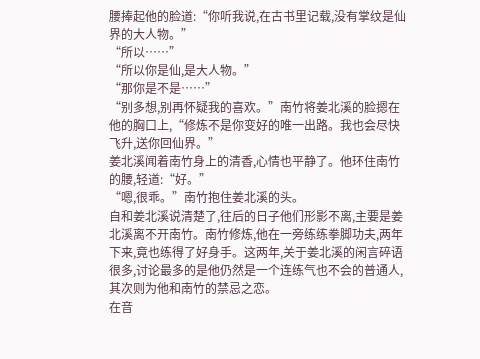腰捧起他的脸道:“你听我说,在古书里记载,没有掌纹是仙界的大人物。”
“所以……”
“所以你是仙,是大人物。”
“那你是不是……”
“别多想,别再怀疑我的喜欢。”南竹将姜北溪的脸摁在他的胸口上,“修炼不是你变好的唯一出路。我也会尽快飞升,送你回仙界。”
姜北溪闻着南竹身上的清香,心情也平静了。他环住南竹的腰,轻道:“好。”
“嗯,很乖。”南竹抱住姜北溪的头。
自和姜北溪说清楚了,往后的日子他们形影不离,主要是姜北溪离不开南竹。南竹修炼,他在一旁练练拳脚功夫,两年下来,竟也练得了好身手。这两年,关于姜北溪的闲言碎语很多,讨论最多的是他仍然是一个连练气也不会的普通人,其次则为他和南竹的禁忌之恋。
在音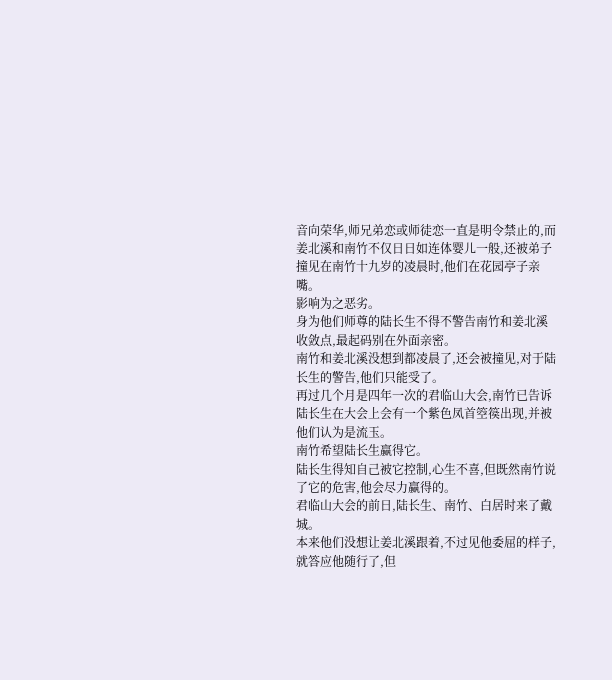音向荣华,师兄弟恋或师徒恋一直是明令禁止的,而姜北溪和南竹不仅日日如连体婴儿一般,还被弟子撞见在南竹十九岁的凌晨时,他们在花园亭子亲嘴。
影响为之恶劣。
身为他们师尊的陆长生不得不警告南竹和姜北溪收敛点,最起码别在外面亲密。
南竹和姜北溪没想到都凌晨了,还会被撞见,对于陆长生的警告,他们只能受了。
再过几个月是四年一次的君临山大会,南竹已告诉陆长生在大会上会有一个紫色凤首箜篌出现,并被他们认为是流玉。
南竹希望陆长生赢得它。
陆长生得知自己被它控制,心生不喜,但既然南竹说了它的危害,他会尽力赢得的。
君临山大会的前日,陆长生、南竹、白居时来了戴城。
本来他们没想让姜北溪跟着,不过见他委屈的样子,就答应他随行了,但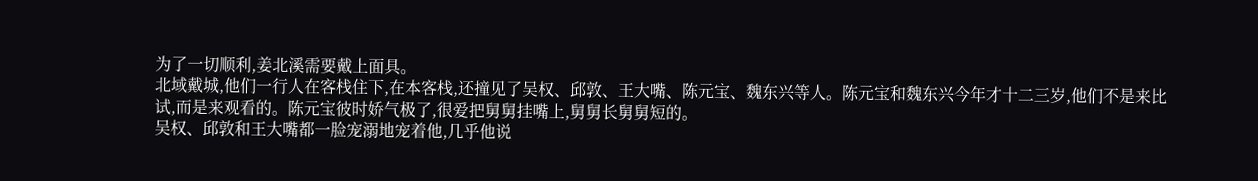为了一切顺利,姜北溪需要戴上面具。
北域戴城,他们一行人在客栈住下,在本客栈,还撞见了吴权、邱敦、王大嘴、陈元宝、魏东兴等人。陈元宝和魏东兴今年才十二三岁,他们不是来比试,而是来观看的。陈元宝彼时娇气极了,很爱把舅舅挂嘴上,舅舅长舅舅短的。
吴权、邱敦和王大嘴都一脸宠溺地宠着他,几乎他说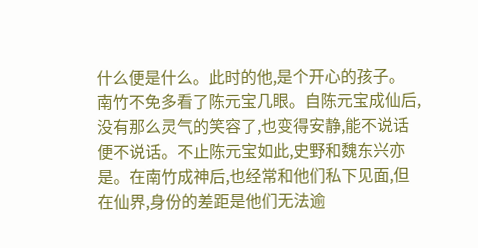什么便是什么。此时的他,是个开心的孩子。
南竹不免多看了陈元宝几眼。自陈元宝成仙后,没有那么灵气的笑容了,也变得安静,能不说话便不说话。不止陈元宝如此,史野和魏东兴亦是。在南竹成神后,也经常和他们私下见面,但在仙界,身份的差距是他们无法逾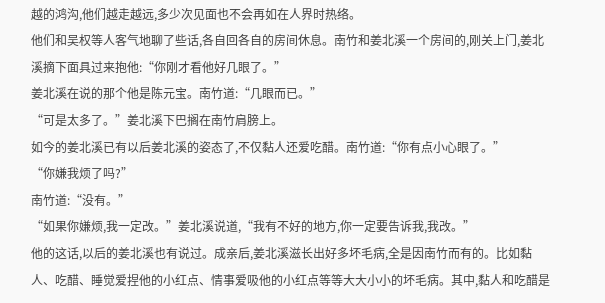越的鸿沟,他们越走越远,多少次见面也不会再如在人界时热络。
他们和吴权等人客气地聊了些话,各自回各自的房间休息。南竹和姜北溪一个房间的,刚关上门,姜北溪摘下面具过来抱他:“你刚才看他好几眼了。”
姜北溪在说的那个他是陈元宝。南竹道:“几眼而已。”
“可是太多了。”姜北溪下巴搁在南竹肩膀上。
如今的姜北溪已有以后姜北溪的姿态了,不仅黏人还爱吃醋。南竹道:“你有点小心眼了。”
“你嫌我烦了吗?”
南竹道:“没有。”
“如果你嫌烦,我一定改。”姜北溪说道,“我有不好的地方,你一定要告诉我,我改。”
他的这话,以后的姜北溪也有说过。成亲后,姜北溪滋长出好多坏毛病,全是因南竹而有的。比如黏人、吃醋、睡觉爱捏他的小红点、情事爱吸他的小红点等等大大小小的坏毛病。其中,黏人和吃醋是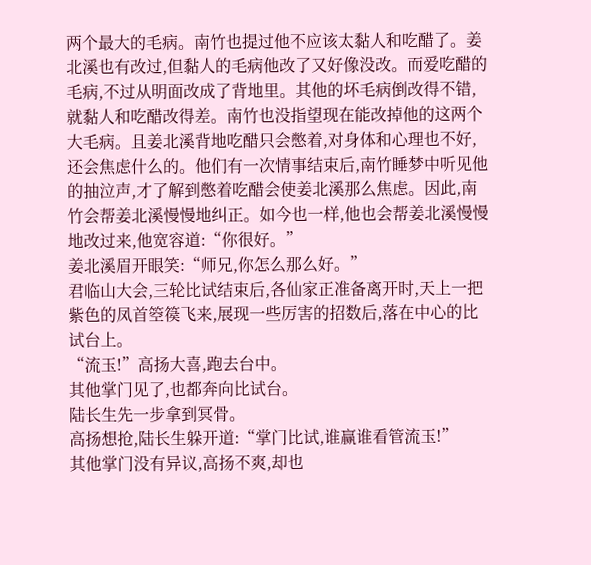两个最大的毛病。南竹也提过他不应该太黏人和吃醋了。姜北溪也有改过,但黏人的毛病他改了又好像没改。而爱吃醋的毛病,不过从明面改成了背地里。其他的坏毛病倒改得不错,就黏人和吃醋改得差。南竹也没指望现在能改掉他的这两个大毛病。且姜北溪背地吃醋只会憋着,对身体和心理也不好,还会焦虑什么的。他们有一次情事结束后,南竹睡梦中听见他的抽泣声,才了解到憋着吃醋会使姜北溪那么焦虑。因此,南竹会帮姜北溪慢慢地纠正。如今也一样,他也会帮姜北溪慢慢地改过来,他宽容道:“你很好。”
姜北溪眉开眼笑:“师兄,你怎么那么好。”
君临山大会,三轮比试结束后,各仙家正准备离开时,天上一把紫色的凤首箜篌飞来,展现一些厉害的招数后,落在中心的比试台上。
“流玉!”高扬大喜,跑去台中。
其他掌门见了,也都奔向比试台。
陆长生先一步拿到冥骨。
高扬想抢,陆长生躲开道:“掌门比试,谁赢谁看管流玉!”
其他掌门没有异议,高扬不爽,却也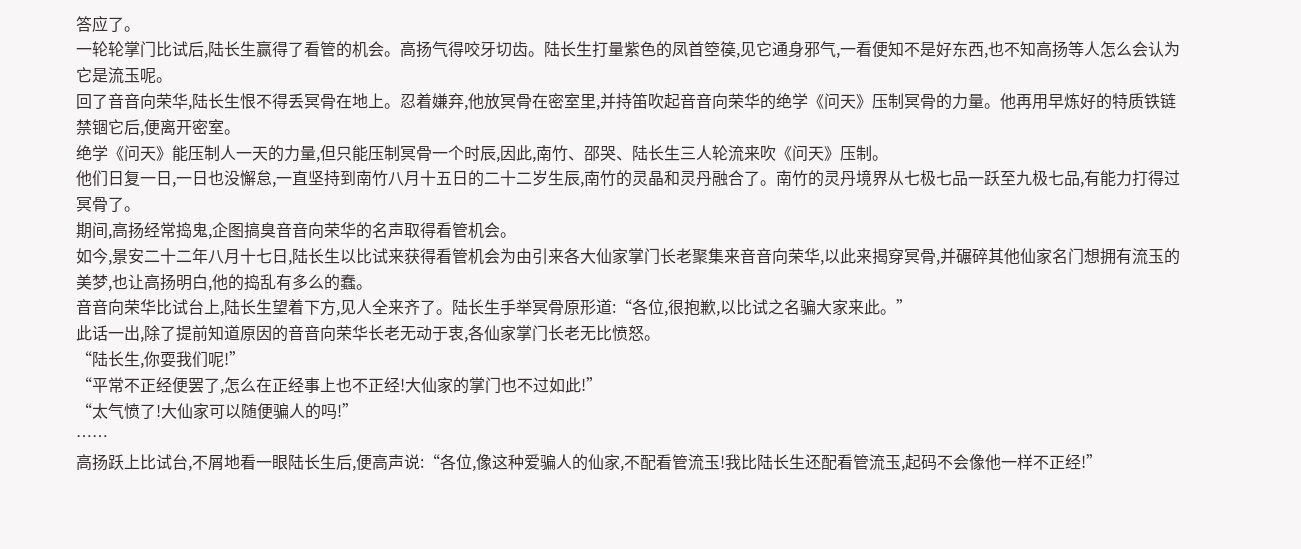答应了。
一轮轮掌门比试后,陆长生赢得了看管的机会。高扬气得咬牙切齿。陆长生打量紫色的凤首箜篌,见它通身邪气,一看便知不是好东西,也不知高扬等人怎么会认为它是流玉呢。
回了音音向荣华,陆长生恨不得丢冥骨在地上。忍着嫌弃,他放冥骨在密室里,并持笛吹起音音向荣华的绝学《问天》压制冥骨的力量。他再用早炼好的特质铁链禁锢它后,便离开密室。
绝学《问天》能压制人一天的力量,但只能压制冥骨一个时辰,因此,南竹、邵哭、陆长生三人轮流来吹《问天》压制。
他们日复一日,一日也没懈怠,一直坚持到南竹八月十五日的二十二岁生辰,南竹的灵晶和灵丹融合了。南竹的灵丹境界从七极七品一跃至九极七品,有能力打得过冥骨了。
期间,高扬经常捣鬼,企图搞臭音音向荣华的名声取得看管机会。
如今,景安二十二年八月十七日,陆长生以比试来获得看管机会为由引来各大仙家掌门长老聚集来音音向荣华,以此来揭穿冥骨,并碾碎其他仙家名门想拥有流玉的美梦,也让高扬明白,他的捣乱有多么的蠢。
音音向荣华比试台上,陆长生望着下方,见人全来齐了。陆长生手举冥骨原形道:“各位,很抱歉,以比试之名骗大家来此。”
此话一出,除了提前知道原因的音音向荣华长老无动于衷,各仙家掌门长老无比愤怒。
“陆长生,你耍我们呢!”
“平常不正经便罢了,怎么在正经事上也不正经!大仙家的掌门也不过如此!”
“太气愤了!大仙家可以随便骗人的吗!”
……
高扬跃上比试台,不屑地看一眼陆长生后,便高声说:“各位,像这种爱骗人的仙家,不配看管流玉!我比陆长生还配看管流玉,起码不会像他一样不正经!”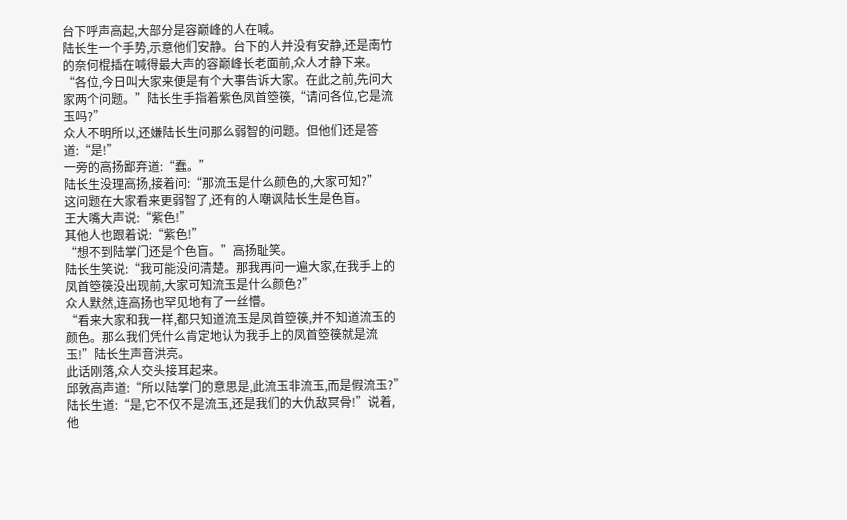台下呼声高起,大部分是容巅峰的人在喊。
陆长生一个手势,示意他们安静。台下的人并没有安静,还是南竹的奈何棍插在喊得最大声的容巅峰长老面前,众人才静下来。
“各位,今日叫大家来便是有个大事告诉大家。在此之前,先问大家两个问题。”陆长生手指着紫色凤首箜篌,“请问各位,它是流玉吗?”
众人不明所以,还嫌陆长生问那么弱智的问题。但他们还是答道:“是!”
一旁的高扬鄙弃道:“蠢。”
陆长生没理高扬,接着问:“那流玉是什么颜色的,大家可知?”
这问题在大家看来更弱智了,还有的人嘲讽陆长生是色盲。
王大嘴大声说:“紫色!”
其他人也跟着说:“紫色!”
“想不到陆掌门还是个色盲。”高扬耻笑。
陆长生笑说:“我可能没问清楚。那我再问一遍大家,在我手上的凤首箜篌没出现前,大家可知流玉是什么颜色?”
众人默然,连高扬也罕见地有了一丝懵。
“看来大家和我一样,都只知道流玉是凤首箜篌,并不知道流玉的颜色。那么我们凭什么肯定地认为我手上的凤首箜篌就是流玉!”陆长生声音洪亮。
此话刚落,众人交头接耳起来。
邱敦高声道:“所以陆掌门的意思是,此流玉非流玉,而是假流玉?”
陆长生道:“是,它不仅不是流玉,还是我们的大仇敌冥骨!”说着,他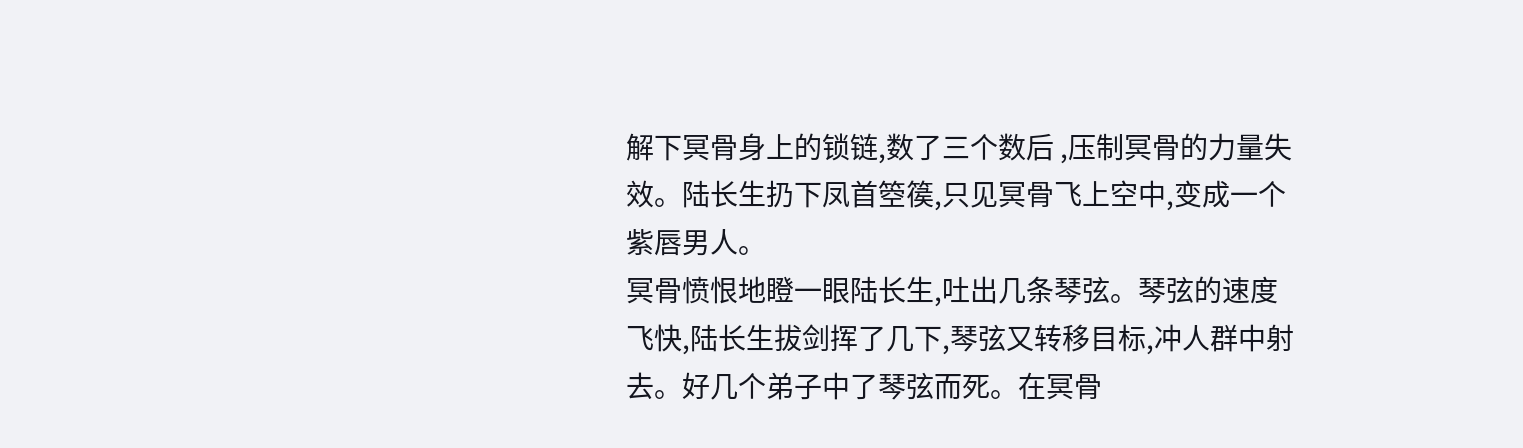解下冥骨身上的锁链,数了三个数后 ,压制冥骨的力量失效。陆长生扔下凤首箜篌,只见冥骨飞上空中,变成一个紫唇男人。
冥骨愤恨地瞪一眼陆长生,吐出几条琴弦。琴弦的速度飞快,陆长生拔剑挥了几下,琴弦又转移目标,冲人群中射去。好几个弟子中了琴弦而死。在冥骨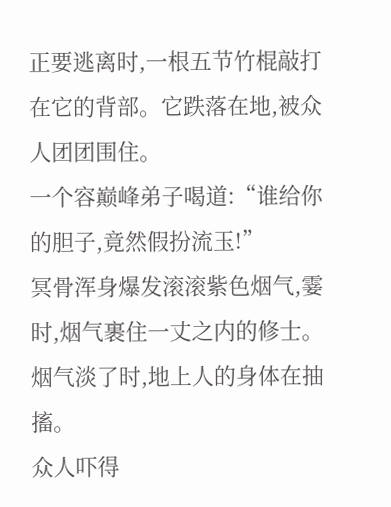正要逃离时,一根五节竹棍敲打在它的背部。它跌落在地,被众人团团围住。
一个容巅峰弟子喝道:“谁给你的胆子,竟然假扮流玉!”
冥骨浑身爆发滚滚紫色烟气,霎时,烟气裹住一丈之内的修士。烟气淡了时,地上人的身体在抽搐。
众人吓得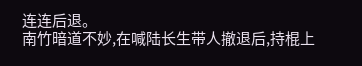连连后退。
南竹暗道不妙,在喊陆长生带人撤退后,持棍上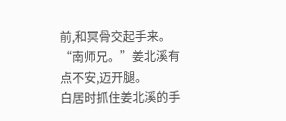前,和冥骨交起手来。
“南师兄。”姜北溪有点不安,迈开腿。
白居时抓住姜北溪的手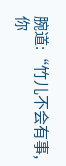腕道:“竹儿不会有事,你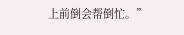上前倒会帮倒忙。”